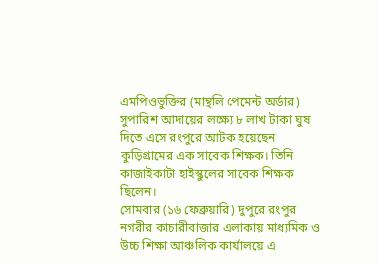এমপিওভুক্তির (মান্থলি পেমেন্ট অর্ডার) সুপারিশ আদায়ের লক্ষ্যে ৮ লাখ টাকা ঘুষ দিতে এসে রংপুরে আটক হয়েছেন কুড়িগ্রামের এক সাবেক শিক্ষক। তিনি কাজাইকাটা হাইস্কুলের সাবেক শিক্ষক ছিলেন।
সোমবার (১৬ ফেব্রুয়ারি) দুপুরে রংপুর নগরীর কাচারীবাজার এলাকায় মাধ্যমিক ও উচ্চ শিক্ষা আঞ্চলিক কার্যালয়ে এ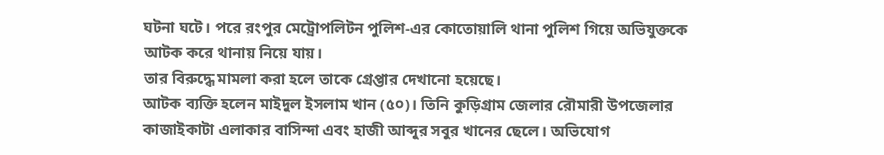ঘটনা ঘটে। পরে রংপুর মেট্রোপলিটন পুলিশ-এর কোতোয়ালি থানা পুলিশ গিয়ে অভিযুক্তকে আটক করে থানায় নিয়ে যায়।
তার বিরুদ্ধে মামলা করা হলে তাকে গ্রেপ্তার দেখানো হয়েছে।
আটক ব্যক্তি হলেন মাইদুল ইসলাম খান (৫০)। তিনি কুড়িগ্রাম জেলার রৌমারী উপজেলার কাজাইকাটা এলাকার বাসিন্দা এবং হাজী আব্দুর সবুর খানের ছেলে। অভিযোগ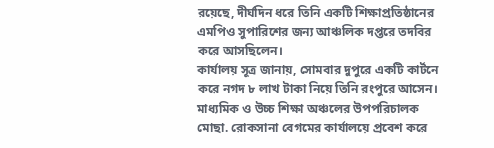রয়েছে, দীর্ঘদিন ধরে তিনি একটি শিক্ষাপ্রতিষ্ঠানের এমপিও সুপারিশের জন্য আঞ্চলিক দপ্তরে তদবির করে আসছিলেন।
কার্যালয় সূত্র জানায়, সোমবার দুপুরে একটি কার্টনে করে নগদ ৮ লাখ টাকা নিয়ে তিনি রংপুরে আসেন। মাধ্যমিক ও উচ্চ শিক্ষা অঞ্চলের উপপরিচালক মোছা. রোকসানা বেগমের কার্যালয়ে প্রবেশ করে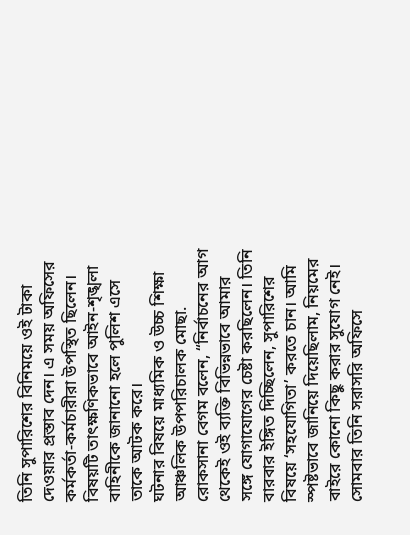তিনি সুপারিশের বিনিময়ে ওই টাকা দেওয়ার প্রস্তাব দেন। এ সময় অফিসের কর্মকর্তা-কর্মচারীরা উপস্থিত ছিলেন। বিষয়টি তাৎক্ষণিকভাবে আইন-শৃঙ্খলা বাহিনীকে জানানো হলে পুলিশ এসে তাকে আটক করে।
ঘটনার বিষয়ে মাধ্যমিক ও উচ্চ শিক্ষা আঞ্চলিক উপপরিচালক মোছা. রোকসানা বেগম বলেন, “নির্বাচনের আগ থেকেই ওই ব্যক্তি বিভিন্নভাবে আমার সঙ্গে যোগাযোগের চেষ্টা করছিলেন। তিনি বারবার ইঙ্গিত দিচ্ছিলেন, সুপারিশের বিষয়ে ‘সহযোগিতা’ করতে চান। আমি স্পষ্টভাবে জানিয়ে দিয়েছিলাম, নিয়মের বাইরে কোনো কিছু করার সুযোগ নেই। সোমবার তিনি সরাসরি অফিসে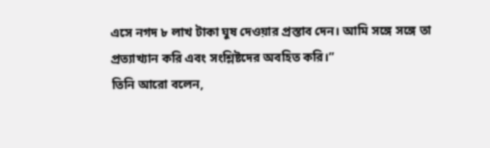এসে নগদ ৮ লাখ টাকা ঘুষ দেওয়ার প্রস্তাব দেন। আমি সঙ্গে সঙ্গে তা প্রত্যাখ্যান করি এবং সংশ্লিষ্টদের অবহিত করি।”
তিনি আরো বলেন,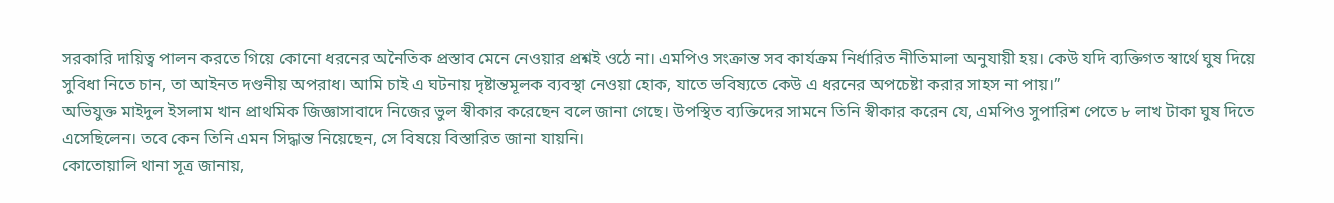সরকারি দায়িত্ব পালন করতে গিয়ে কোনো ধরনের অনৈতিক প্রস্তাব মেনে নেওয়ার প্রশ্নই ওঠে না। এমপিও সংক্রান্ত সব কার্যক্রম নির্ধারিত নীতিমালা অনুযায়ী হয়। কেউ যদি ব্যক্তিগত স্বার্থে ঘুষ দিয়ে সুবিধা নিতে চান, তা আইনত দণ্ডনীয় অপরাধ। আমি চাই এ ঘটনায় দৃষ্টান্তমূলক ব্যবস্থা নেওয়া হোক, যাতে ভবিষ্যতে কেউ এ ধরনের অপচেষ্টা করার সাহস না পায়।”
অভিযুক্ত মাইদুল ইসলাম খান প্রাথমিক জিজ্ঞাসাবাদে নিজের ভুল স্বীকার করেছেন বলে জানা গেছে। উপস্থিত ব্যক্তিদের সামনে তিনি স্বীকার করেন যে, এমপিও সুপারিশ পেতে ৮ লাখ টাকা ঘুষ দিতে এসেছিলেন। তবে কেন তিনি এমন সিদ্ধান্ত নিয়েছেন, সে বিষয়ে বিস্তারিত জানা যায়নি।
কোতোয়ালি থানা সূত্র জানায়,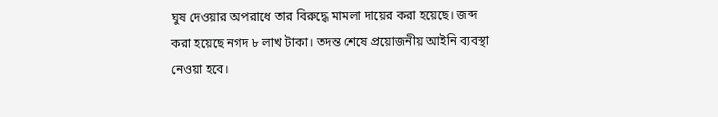ঘুষ দেওয়ার অপরাধে তার বিরুদ্ধে মামলা দায়ের করা হয়েছে। জব্দ করা হয়েছে নগদ ৮ লাখ টাকা। তদন্ত শেষে প্রয়োজনীয় আইনি ব্যবস্থা নেওয়া হবে।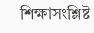শিক্ষাসংশ্লিষ্ট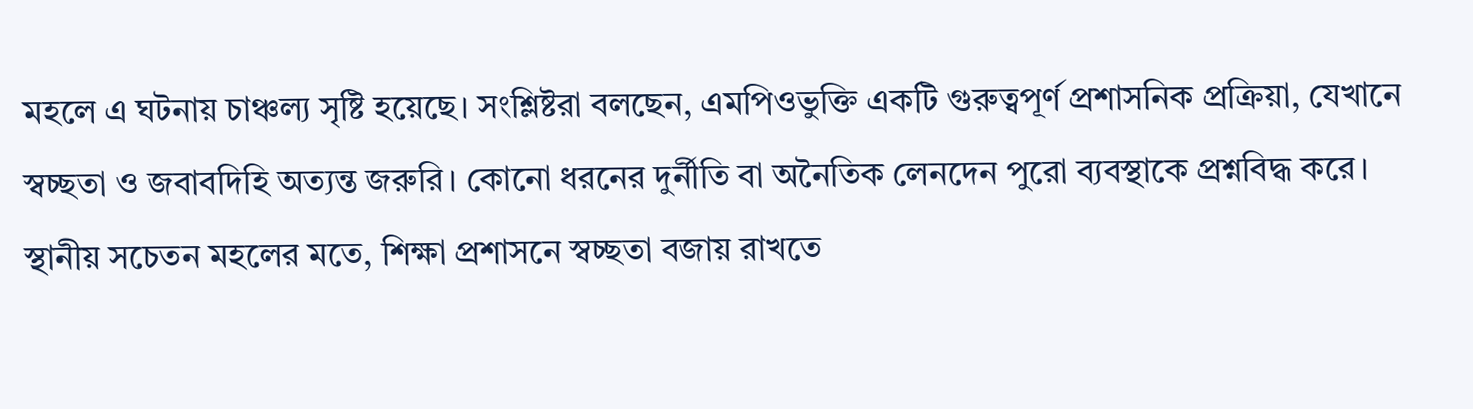মহলে এ ঘটনায় চাঞ্চল্য সৃষ্টি হয়েছে। সংশ্লিষ্টরা বলছেন, এমপিওভুক্তি একটি গুরুত্বপূর্ণ প্রশাসনিক প্রক্রিয়া, যেখানে স্বচ্ছতা ও জবাবদিহি অত্যন্ত জরুরি। কোনো ধরনের দুর্নীতি বা অনৈতিক লেনদেন পুরো ব্যবস্থাকে প্রশ্নবিদ্ধ করে।
স্থানীয় সচেতন মহলের মতে, শিক্ষা প্রশাসনে স্বচ্ছতা বজায় রাখতে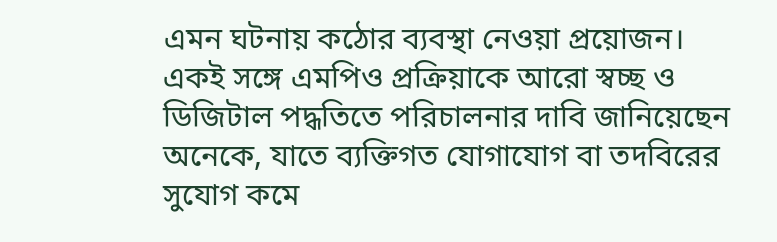এমন ঘটনায় কঠোর ব্যবস্থা নেওয়া প্রয়োজন। একই সঙ্গে এমপিও প্রক্রিয়াকে আরো স্বচ্ছ ও ডিজিটাল পদ্ধতিতে পরিচালনার দাবি জানিয়েছেন অনেকে, যাতে ব্যক্তিগত যোগাযোগ বা তদবিরের সুযোগ কমে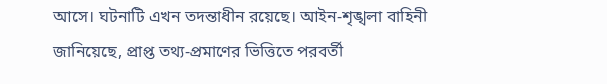আসে। ঘটনাটি এখন তদন্তাধীন রয়েছে। আইন-শৃঙ্খলা বাহিনী জানিয়েছে, প্রাপ্ত তথ্য-প্রমাণের ভিত্তিতে পরবর্তী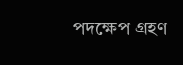পদক্ষেপ গ্রহণ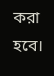করা হবে।